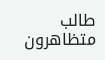طالب متظاهرون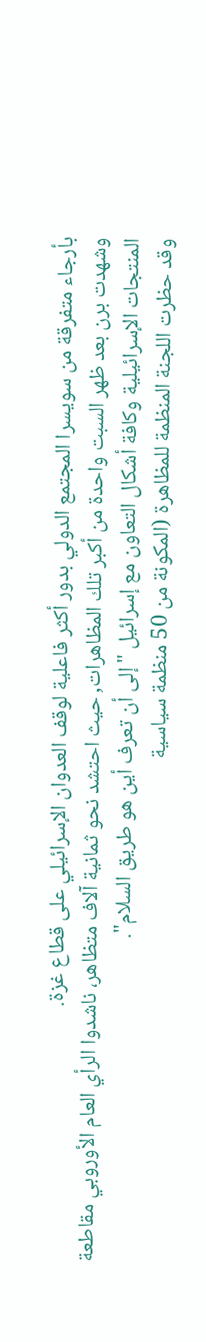بأرجاء متفرقة من سويسرا المجتمع الدولي بدور أكثر فاعلية لوقف العدوان الإسرائيلي على قطاع غزة.
وشهدت برن بعد ظهر السبت واحدة من أكبر تلك المظاهرات, حيث احتشد نحو ثمانية آلاف متظاهر، ناشدوا الرأي العام الأوروبي مقاطعة المنتجات الإسرائيلية وكافة أشكال التعاون مع إسرائيل "إلى أن تعرف أين هو طريق السلام".
وقد حظرت اللجنة المنظمة للمظاهرة (المكونة من 50 منظمة سياسية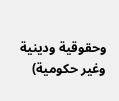وحقوقية ودينية وغير حكومية)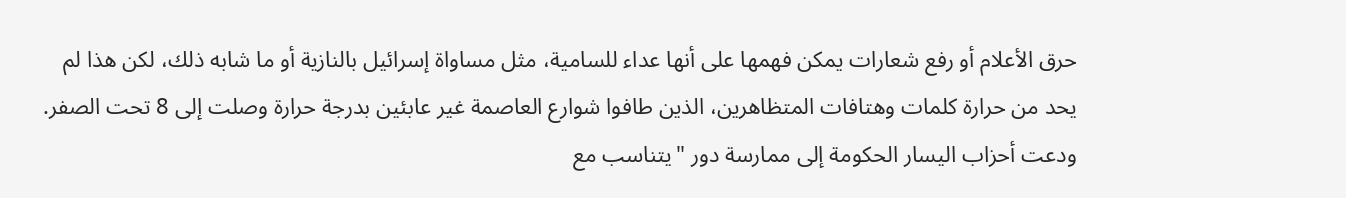حرق الأعلام أو رفع شعارات يمكن فهمها على أنها عداء للسامية، مثل مساواة إسرائيل بالنازية أو ما شابه ذلك، لكن هذا لم يحد من حرارة كلمات وهتافات المتظاهرين، الذين طافوا شوارع العاصمة غير عابئين بدرجة حرارة وصلت إلى 8 تحت الصفر.
ودعت أحزاب اليسار الحكومة إلى ممارسة دور "يتناسب مع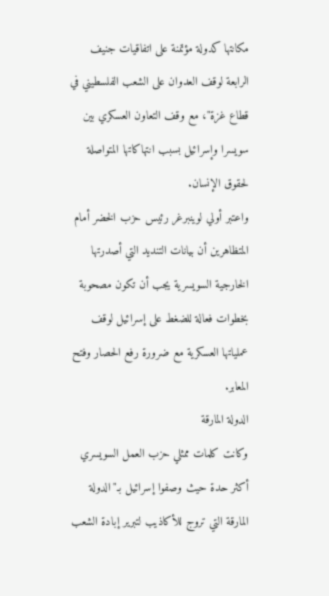مكانتها كدولة مؤتمنة على اتفاقيات جنيف الرابعة لوقف العدوان على الشعب الفلسطيني في قطاع غزة"، مع وقف التعاون العسكري بين سويسرا وإسرائيل بسبب انتهاكاتها المتواصلة لحقوق الإنسان.
واعتبر أولي لوينبرغر رئيس حزب الخضر أمام المتظاهرين أن بيانات التنديد التي أصدرتها الخارجية السويسرية يجب أن تكون مصحوبة بخطوات فعالة للضغط على إسرائيل لوقف عملياتها العسكرية مع ضرورة رفع الحصار وفتح المعابر.
الدولة المارقة
وكانت كلمات ممثلي حزب العمل السويسري أكثر حدة حيث وصفوا إسرائيل بـ"الدولة المارقة التي تروج للأكاذيب لتبرير إبادة الشعب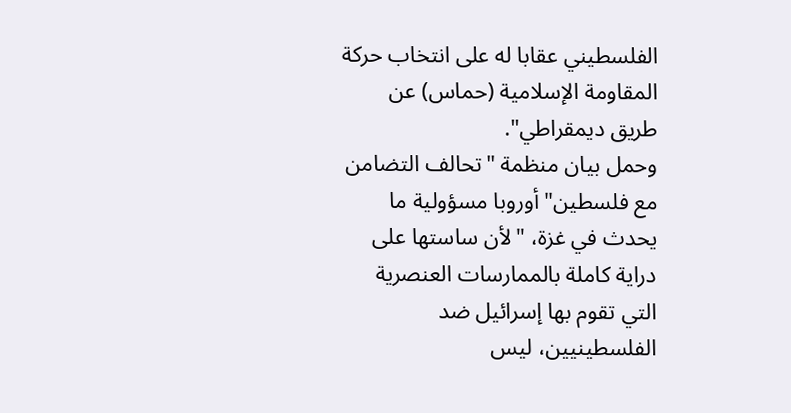الفلسطيني عقابا له على انتخاب حركة المقاومة الإسلامية (حماس) عن طريق ديمقراطي".
وحمل بيان منظمة "تحالف التضامن مع فلسطين" أوروبا مسؤولية ما يحدث في غزة، "لأن ساستها على دراية كاملة بالممارسات العنصرية التي تقوم بها إسرائيل ضد الفلسطينيين، ليس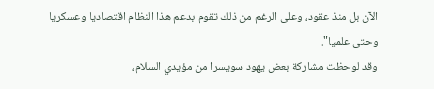الآن بل منذ عقود، وعلى الرغم من ذلك تقوم بدعم هذا النظام اقتصاديا وعسكريا وحتى علميا".
وقد لوحظت مشاركة بعض يهود سويسرا من مؤيدي السلام،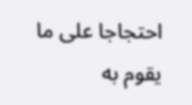احتجاجا على ما يقوم به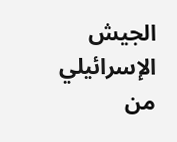الجيش الإسرائيلي من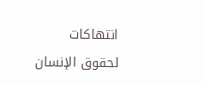انتهاكات لحقوق الإنسان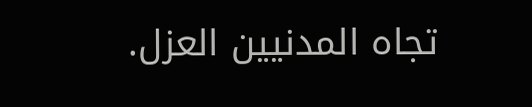تجاه المدنيين العزل.